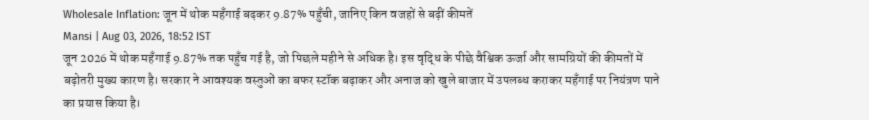Wholesale Inflation: जून में थोक महँगाई बढ़कर 9.87% पहुँची, जानिए किन वजहों से बढ़ीं कीमतें
Mansi | Aug 03, 2026, 18:52 IST
जून 2026 में थोक महँगाई 9.87% तक पहुँच गई है, जो पिछले महीने से अधिक है। इस वृद्धि के पीछे वैश्विक ऊर्जा और सामग्रियों की कीमतों में बढ़ोतरी मुख्य कारण है। सरकार ने आवश्यक वस्तुओं का बफर स्टॉक बढ़ाकर और अनाज को खुले बाजार में उपलब्ध कराकर महँगाई पर नियंत्रण पाने का प्रयास किया है।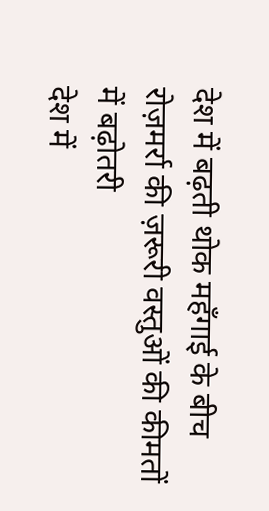देश में बढ़ती थोक महँगाई के बीच रोज़मर्रा की ज़रूरी वस्तुओं की कीमतों में बढ़ोतरी
देश में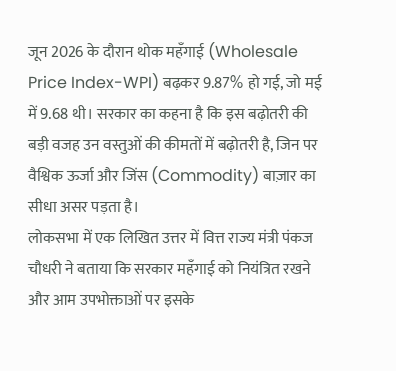जून 2026 के दौरान थोक महँगाई (Wholesale Price Index-WPI) बढ़कर 9.87% हो गई, जो मई में 9.68 थी। सरकार का कहना है कि इस बढ़ोतरी की बड़ी वजह उन वस्तुओं की कीमतों में बढ़ोतरी है, जिन पर वैश्विक ऊर्जा और जिंस (Commodity) बाज़ार का सीधा असर पड़ता है।
लोकसभा में एक लिखित उत्तर में वित्त राज्य मंत्री पंकज चौधरी ने बताया कि सरकार महँगाई को नियंत्रित रखने और आम उपभोक्ताओं पर इसके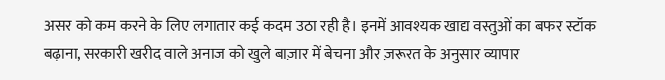असर को कम करने के लिए लगातार कई कदम उठा रही है। इनमें आवश्यक खाद्य वस्तुओं का बफर स्टॉक बढ़ाना, सरकारी खरीद वाले अनाज को खुले बाज़ार में बेचना और ज़रूरत के अनुसार व्यापार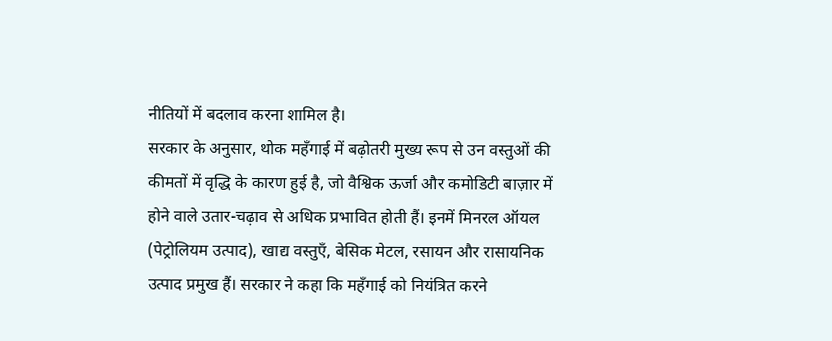नीतियों में बदलाव करना शामिल है।
सरकार के अनुसार, थोक महँगाई में बढ़ोतरी मुख्य रूप से उन वस्तुओं की कीमतों में वृद्धि के कारण हुई है, जो वैश्विक ऊर्जा और कमोडिटी बाज़ार में होने वाले उतार-चढ़ाव से अधिक प्रभावित होती हैं। इनमें मिनरल ऑयल (पेट्रोलियम उत्पाद), खाद्य वस्तुएँ, बेसिक मेटल, रसायन और रासायनिक उत्पाद प्रमुख हैं। सरकार ने कहा कि महँगाई को नियंत्रित करने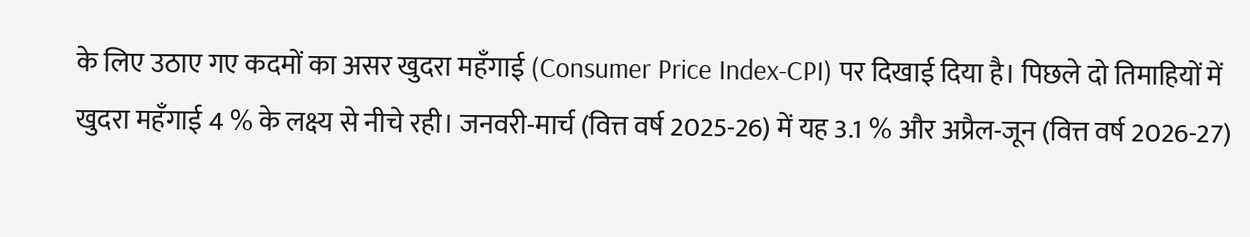के लिए उठाए गए कदमों का असर खुदरा महँगाई (Consumer Price Index-CPI) पर दिखाई दिया है। पिछले दो तिमाहियों में खुदरा महँगाई 4 % के लक्ष्य से नीचे रही। जनवरी-मार्च (वित्त वर्ष 2025-26) में यह 3.1 % और अप्रैल-जून (वित्त वर्ष 2026-27)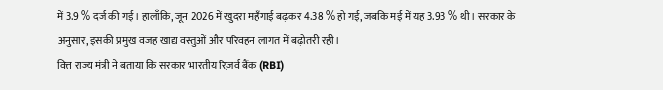में 3.9 % दर्ज की गई। हालाँकि, जून 2026 में खुदरा महँगाई बढ़कर 4.38 % हो गई, जबकि मई में यह 3.93 % थी। सरकार के अनुसार, इसकी प्रमुख वजह खाद्य वस्तुओं और परिवहन लागत में बढ़ोतरी रही।
वित्त राज्य मंत्री ने बताया कि सरकार भारतीय रिज़र्व बैंक (RBI)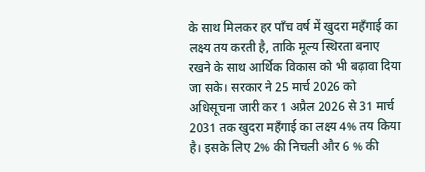के साथ मिलकर हर पाँच वर्ष में खुदरा महँगाई का लक्ष्य तय करती है, ताकि मूल्य स्थिरता बनाए रखने के साथ आर्थिक विकास को भी बढ़ावा दिया जा सके। सरकार ने 25 मार्च 2026 को अधिसूचना जारी कर 1 अप्रैल 2026 से 31 मार्च 2031 तक खुदरा महँगाई का लक्ष्य 4% तय किया है। इसके लिए 2% की निचली और 6 % की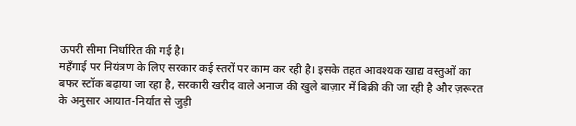ऊपरी सीमा निर्धारित की गई है।
महँगाई पर नियंत्रण के लिए सरकार कई स्तरों पर काम कर रही है। इसके तहत आवश्यक खाद्य वस्तुओं का बफर स्टॉक बढ़ाया जा रहा है, सरकारी खरीद वाले अनाज की खुले बाज़ार में बिक्री की जा रही है और ज़रूरत के अनुसार आयात-निर्यात से जुड़ी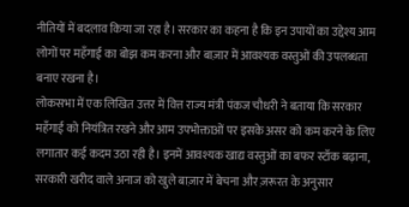नीतियों में बदलाव किया जा रहा है। सरकार का कहना है कि इन उपायों का उद्देश्य आम लोगों पर महँगाई का बोझ कम करना और बाज़ार में आवश्यक वस्तुओं की उपलब्धता बनाए रखना है।
लोकसभा में एक लिखित उत्तर में वित्त राज्य मंत्री पंकज चौधरी ने बताया कि सरकार महँगाई को नियंत्रित रखने और आम उपभोक्ताओं पर इसके असर को कम करने के लिए लगातार कई कदम उठा रही है। इनमें आवश्यक खाद्य वस्तुओं का बफर स्टॉक बढ़ाना, सरकारी खरीद वाले अनाज को खुले बाज़ार में बेचना और ज़रूरत के अनुसार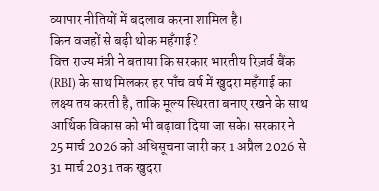व्यापार नीतियों में बदलाव करना शामिल है।
किन वजहों से बढ़ी थोक महँगाई?
वित्त राज्य मंत्री ने बताया कि सरकार भारतीय रिज़र्व बैंक (RBI) के साथ मिलकर हर पाँच वर्ष में खुदरा महँगाई का लक्ष्य तय करती है, ताकि मूल्य स्थिरता बनाए रखने के साथ आर्थिक विकास को भी बढ़ावा दिया जा सके। सरकार ने 25 मार्च 2026 को अधिसूचना जारी कर 1 अप्रैल 2026 से 31 मार्च 2031 तक खुदरा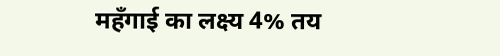महँगाई का लक्ष्य 4% तय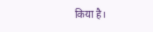किया है।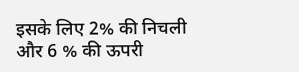इसके लिए 2% की निचली और 6 % की ऊपरी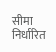सीमा निर्धारित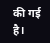की गई है।